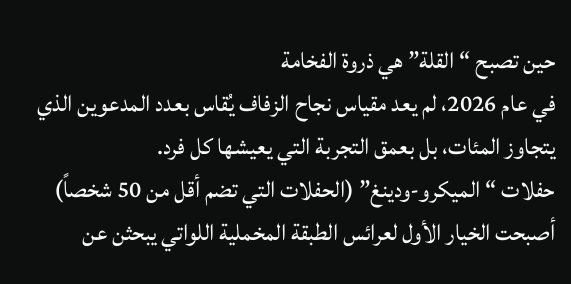حين تصبح “القلة” هي ذروة الفخامة
في عام 2026، لم يعد مقياس نجاح الزفاف يُقاس بعدد المدعوين الذي يتجاوز المئات، بل بعمق التجربة التي يعيشها كل فرد.
حفلات “الميكرو-ودينغ” (الحفلات التي تضم أقل من 50 شخصاً) أصبحت الخيار الأول لعرائس الطبقة المخملية اللواتي يبحثن عن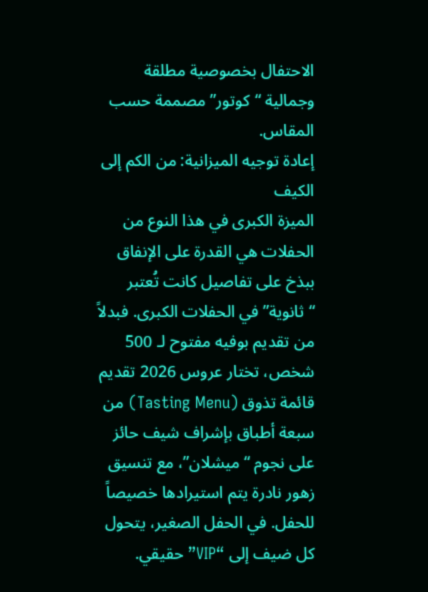الاحتفال بخصوصية مطلقة وجمالية “كوتور” مصممة حسب المقاس.
إعادة توجيه الميزانية: من الكم إلى الكيف
الميزة الكبرى في هذا النوع من الحفلات هي القدرة على الإنفاق ببذخ على تفاصيل كانت تُعتبر “ثانوية” في الحفلات الكبرى. فبدلاً من تقديم بوفيه مفتوح لـ 500 شخص، تختار عروس 2026 تقديم قائمة تذوق (Tasting Menu) من سبعة أطباق بإشراف شيف حائز على نجوم “ميشلان”، مع تنسيق زهور نادرة يتم استيرادها خصيصاً للحفل. في الحفل الصغير، يتحول كل ضيف إلى “VIP” حقيقي.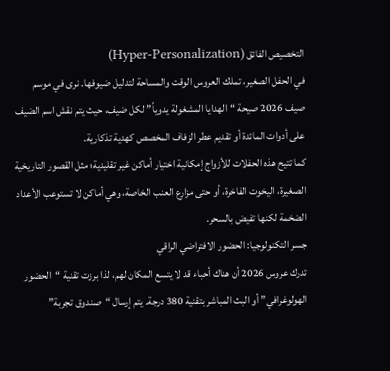التخصيص الفائق (Hyper-Personalization)
في الحفل الصغير، تملك العروس الوقت والمساحة لتدليل ضيوفها. نرى في موسم صيف 2026 صيحة “الهدايا المشغولة يدوياً” لكل ضيف، حيث يتم نقش اسم الضيف على أدوات المائدة أو تقديم عطر الزفاف المخصص كهدية تذكارية.
كما تتيح هذه الحفلات للأزواج إمكانية اختيار أماكن غير تقليدية؛ مثل القصور التاريخية الصغيرة، اليخوت الفاخرة، أو حتى مزارع العنب الخاصة، وهي أماكن لا تستوعب الأعداد الضخمة لكنها تفيض بالسحر.
جسر التكنولوجيا: الحضور الافتراضي الراقي
تدرك عروس 2026 أن هناك أحباء قد لا يتسع المكان لهم، لذا برزت تقنية “الحضور الهولوغرافي” أو البث المباشر بتقنية 380 درجة. يتم إرسال “صندوق تجربة”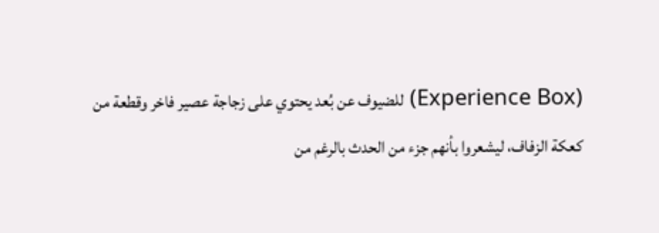(Experience Box) للضيوف عن بُعد يحتوي على زجاجة عصير فاخر وقطعة من كعكة الزفاف، ليشعروا بأنهم جزء من الحدث بالرغم من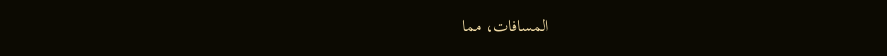المسافات، مما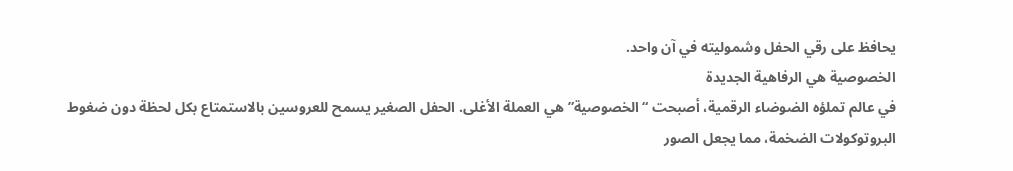يحافظ على رقي الحفل وشموليته في آن واحد.
الخصوصية هي الرفاهية الجديدة
في عالم تملؤه الضوضاء الرقمية، أصبحت “الخصوصية” هي العملة الأغلى. الحفل الصغير يسمح للعروسين بالاستمتاع بكل لحظة دون ضغوط البروتوكولات الضخمة، مما يجعل الصور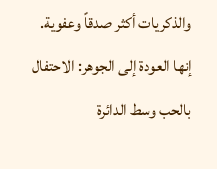والذكريات أكثر صدقاً وعفوية. إنها العودة إلى الجوهر: الاحتفال بالحب وسط الدائرة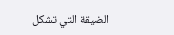الضيقة التي تشكل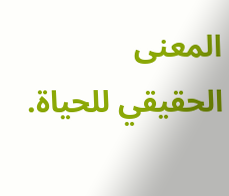المعنى الحقيقي للحياة.